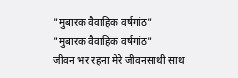"मुबारक वैवाहिक वर्षगांठ"
"मुबारक वैवाहिक वर्षगांठ"
जीवन भर रहना मेरे जीवनसाथी साथ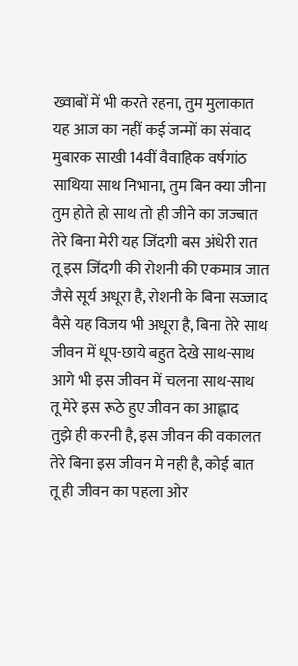ख्वाबों में भी करते रहना, तुम मुलाकात
यह आज का नहीं कई जन्मों का संवाद
मुबारक साखी 14वीं वैवाहिक वर्षगांठ
साथिया साथ निभाना, तुम बिन क्या जीना
तुम होते हो साथ तो ही जीने का जज्बात
तेरे बिना मेरी यह जिंदगी बस अंधेरी रात
तू इस जिंदगी की रोशनी की एकमात्र जात
जैसे सूर्य अधूरा है, रोशनी के बिना सज्जाद
वैसे यह विजय भी अधूरा है, बिना तेरे साथ
जीवन में धूप-छाये बहुत देखे साथ-साथ
आगे भी इस जीवन में चलना साथ-साथ
तू मेरे इस रूठे हुए जीवन का आह्लाद
तुझे ही करनी है, इस जीवन की वकालत
तेरे बिना इस जीवन मे नही है, कोई बात
तू ही जीवन का पहला ओर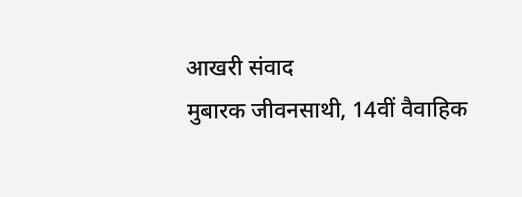आखरी संवाद
मुबारक जीवनसाथी, 14वीं वैवाहिक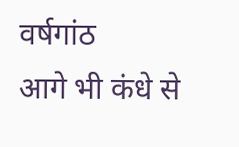वर्षगांठ
आगे भी कंधे से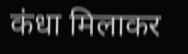कंधा मिलाकर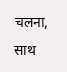चलना, साथ